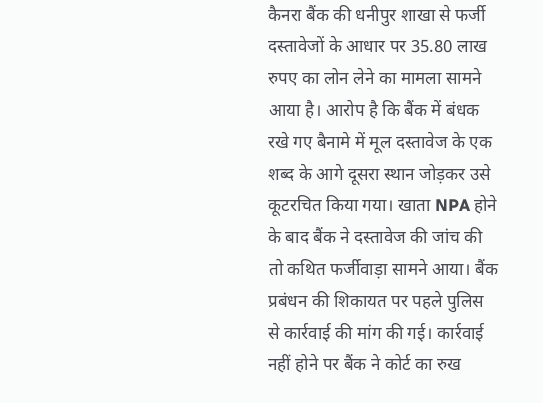कैनरा बैंक की धनीपुर शाखा से फर्जी दस्तावेजों के आधार पर 35.80 लाख रुपए का लोन लेने का मामला सामने आया है। आरोप है कि बैंक में बंधक रखे गए बैनामे में मूल दस्तावेज के एक शब्द के आगे दूसरा स्थान जोड़कर उसे कूटरचित किया गया। खाता NPA होने के बाद बैंक ने दस्तावेज की जांच की तो कथित फर्जीवाड़ा सामने आया। बैंक प्रबंधन की शिकायत पर पहले पुलिस से कार्रवाई की मांग की गई। कार्रवाई नहीं होने पर बैंक ने कोर्ट का रुख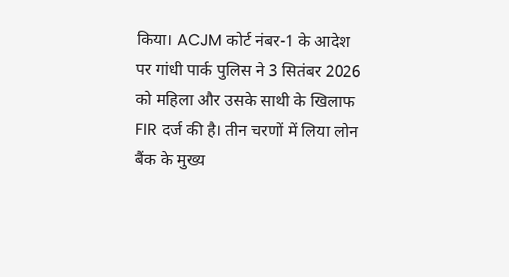किया। ACJM कोर्ट नंबर-1 के आदेश पर गांधी पार्क पुलिस ने 3 सितंबर 2026 को महिला और उसके साथी के खिलाफ FIR दर्ज की है। तीन चरणों में लिया लोन बैंक के मुख्य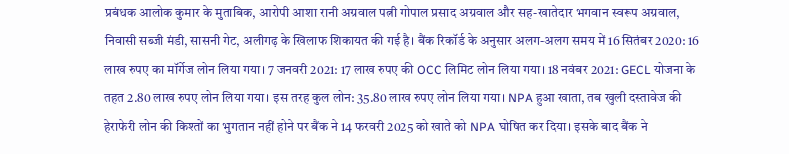प्रबंधक आलोक कुमार के मुताबिक, आरोपी आशा रानी अग्रवाल पत्नी गोपाल प्रसाद अग्रवाल और सह-खातेदार भगवान स्वरूप अग्रवाल, निवासी सब्जी मंडी, सासनी गेट, अलीगढ़ के खिलाफ शिकायत की गई है। बैंक रिकॉर्ड के अनुसार अलग-अलग समय में 16 सितंबर 2020: 16 लाख रुपए का मॉर्गेज लोन लिया गया। 7 जनवरी 2021: 17 लाख रुपए की OCC लिमिट लोन लिया गया। 18 नवंबर 2021: GECL योजना के तहत 2.80 लाख रुपए लोन लिया गया। इस तरह कुल लोन: 35.80 लाख रुपए लोन लिया गया। NPA हुआ खाता, तब खुली दस्तावेज की हेराफेरी लोन की किश्तों का भुगतान नहीं होने पर बैंक ने 14 फरवरी 2025 को खाते को NPA घोषित कर दिया। इसके बाद बैंक ने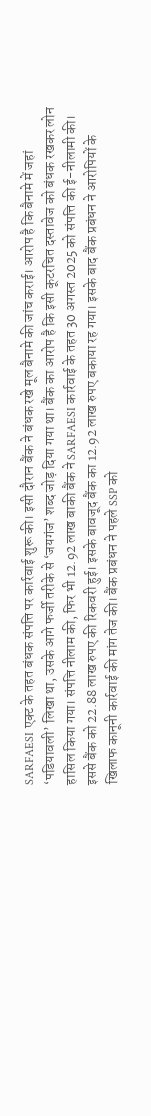SARFAESI एक्ट के तहत बंधक संपत्ति पर कार्रवाई शुरू की। इसी दौरान बैंक ने बंधक रखे मूल बैनामे की जांच कराई। आरोप है कि बैनामे में जहां ‘पडियावली’ लिखा था, उसके आगे फर्जी तरीके से ‘जयगंज’ शब्द जोड़ दिया गया था। बैंक का आरोप है कि इसी कूटरचित दस्तावेज को बंधक रखकर लोन हासिल किया गया। संपत्ति नीलाम की, फिर भी 12.92 लाख बाकी बैंक ने SARFAESI कार्रवाई के तहत 30 अगस्त 2025 को संपत्ति की ई-नीलामी की। इससे बैंक को 22.88 लाख रुपए की रिकवरी हुई। इसके बावजूद बैंक का 12.92 लाख रुपए बकाया रह गया। इसके बाद बैंक प्रबंधन ने आरोपियों के खिलाफ कानूनी कार्रवाई की मांग तेज की। बैंक प्रबंधन ने पहले SSP को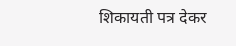शिकायती पत्र देकर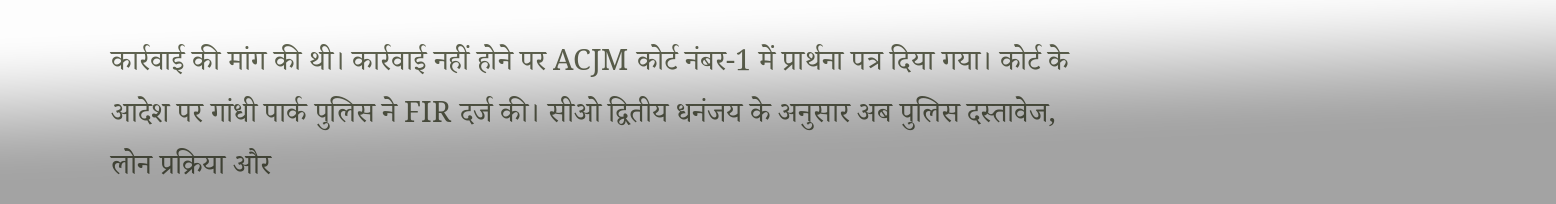कार्रवाई की मांग की थी। कार्रवाई नहीं होने पर ACJM कोर्ट नंबर-1 में प्रार्थना पत्र दिया गया। कोर्ट के आदेश पर गांधी पार्क पुलिस ने FIR दर्ज की। सीओ द्वितीय धनंजय के अनुसार अब पुलिस दस्तावेज, लोन प्रक्रिया और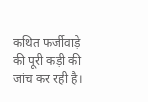कथित फर्जीवाड़े की पूरी कड़ी की जांच कर रही है।